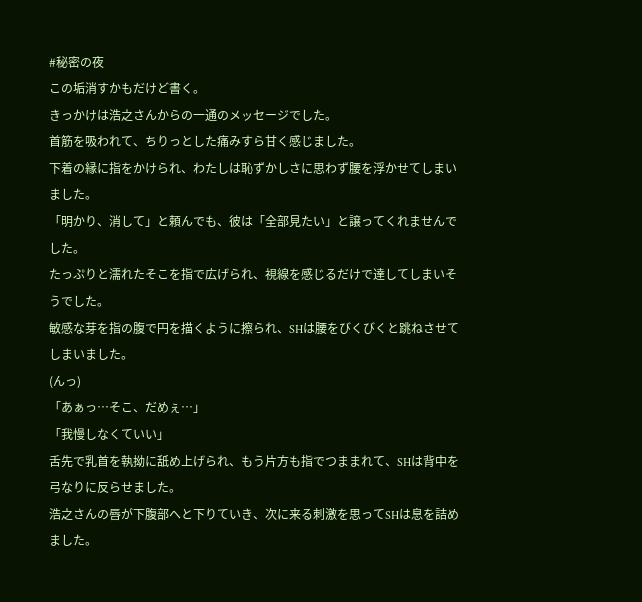#秘密の夜
この垢消すかもだけど書く。
きっかけは浩之さんからの一通のメッセージでした。
首筋を吸われて、ちりっとした痛みすら甘く感じました。
下着の縁に指をかけられ、わたしは恥ずかしさに思わず腰を浮かせてしまいました。
「明かり、消して」と頼んでも、彼は「全部見たい」と譲ってくれませんでした。
たっぷりと濡れたそこを指で広げられ、視線を感じるだけで達してしまいそうでした。
敏感な芽を指の腹で円を描くように擦られ、SHは腰をびくびくと跳ねさせてしまいました。
(んっ)
「あぁっ…そこ、だめぇ…」
「我慢しなくていい」
舌先で乳首を執拗に舐め上げられ、もう片方も指でつままれて、SHは背中を弓なりに反らせました。
浩之さんの唇が下腹部へと下りていき、次に来る刺激を思ってSHは息を詰めました。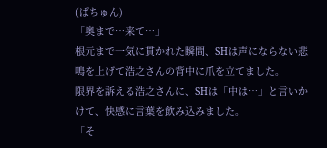(ぱちゅん)
「奥まで…来て…」
根元まで一気に貫かれた瞬間、SHは声にならない悲鳴を上げて浩之さんの背中に爪を立てました。
限界を訴える浩之さんに、SHは「中は…」と言いかけて、快感に言葉を飲み込みました。
「そ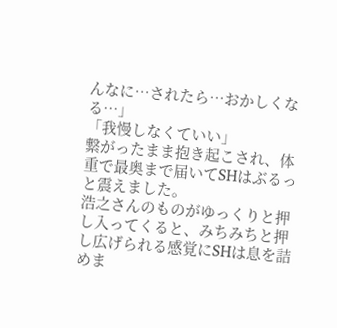んなに…されたら…おかしくなる…」
「我慢しなくていい」
繋がったまま抱き起こされ、体重で最奥まで届いてSHはぶるっと震えました。
浩之さんのものがゆっくりと押し入ってくると、みちみちと押し広げられる感覚にSHは息を詰めま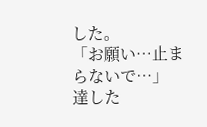した。
「お願い…止まらないで…」
達した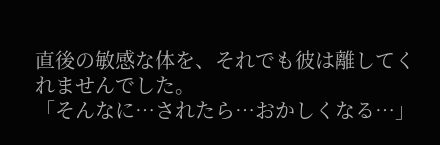直後の敏感な体を、それでも彼は離してくれませんでした。
「そんなに…されたら…おかしくなる…」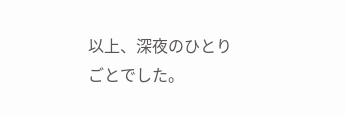以上、深夜のひとりごとでした。